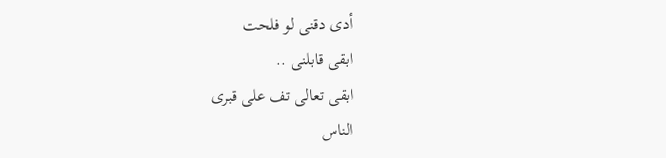أدى دقنى لو فلحت
ابقى قابلنى ..
ابقى تعالى تف على قبرى
الناس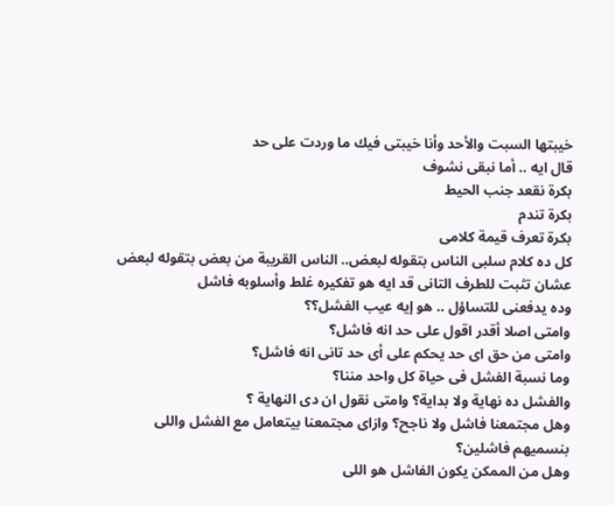خيبتها السبت والأحد وأنا خيبتى فيك ما وردت على حد
قال ايه .. أما نبقى نشوف
بكرة نقعد جنب الحيط
بكرة تندم
بكرة تعرف قيمة كلامى
كل ده كلام سلبى الناس بتقوله لبعض.. الناس القريبة من بعض بتقوله لبعض
عشان تثبت للطرف التانى قد ايه هو تفكيره غلط وأسلوبه فاشل
وده يدفعنى للتساؤل .. هو إيه عيب الفشل؟؟
وامتى اصلا أقدر اقول على حد انه فاشل؟
وامتى من حق اى حد يحكم على أى حد تانى انه فاشل؟
وما نسبة الفشل فى حياة كل واحد مننا؟
والفشل ده نهاية ولا بداية؟ وامتى نقول ان دى النهاية ؟
وهل مجتمعنا فاشل ولا ناجح؟ وازاى مجتمعنا بيتعامل مع الفشل واللى بنسميهم فاشلين؟
وهل من الممكن يكون الفاشل هو اللى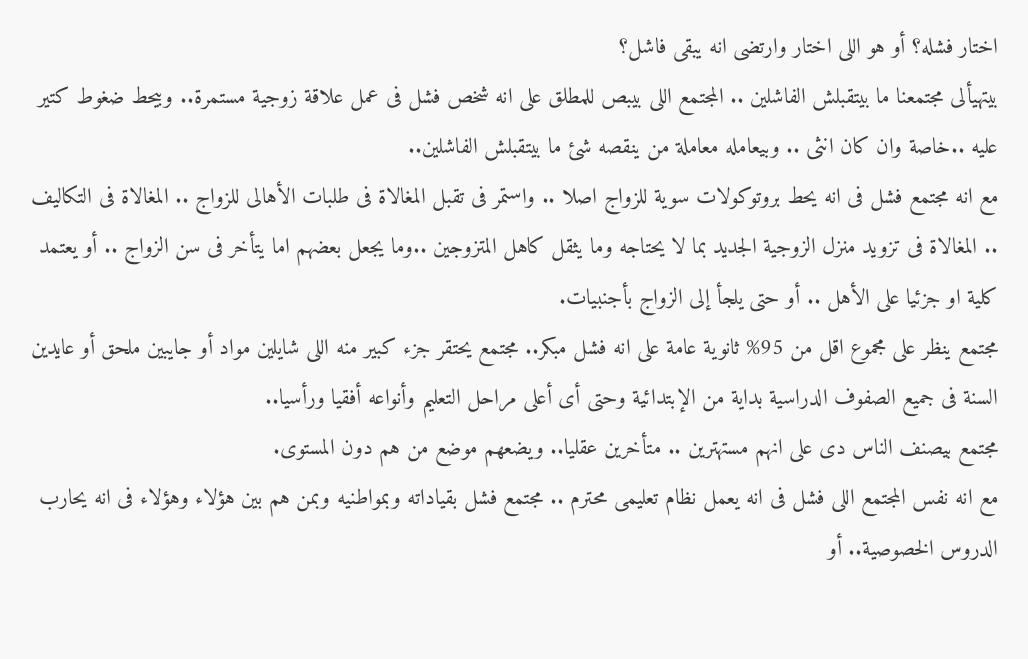اختار فشله؟ أو هو اللى اختار وارتضى انه يبقى فاشل؟
بيتهيألى مجتمعنا ما بيتقبلش الفاشلين .. المجتمع اللى بيبص للمطلق على انه شخص فشل فى عمل علاقة زوجية مستمرة.. وبيحط ضغوط كتير عليه ..خاصة وان كان انثى .. وبيعامله معاملة من ينقصه شئ ما بيتقبلش الفاشلين..
مع انه مجتمع فشل فى انه يحط بروتوكولات سوية للزواج اصلا .. واستمر فى تقبل المغالاة فى طلبات الأهالى للزواج .. المغالاة فى التكاليف .. المغالاة فى تزويد منزل الزوجية الجديد بما لا يحتاجه وما يثقل كاهل المتزوجين ..وما يجعل بعضهم اما يتأخر فى سن الزواج .. أو يعتمد كلية او جزئيا على الأهل .. أو حتى يلجأ إلى الزواج بأجنبيات.
مجتمع ينظر على مجموع اقل من 95% ثانوية عامة على انه فشل مبكر.. مجتمع يحتقر جزء كبير منه اللى شايلين مواد أو جايبين ملحق أو عايدين السنة فى جميع الصفوف الدراسية بداية من الإبتدائية وحتى أى أعلى مراحل التعليم وأنواعه أفقيا ورأسيا..
مجتمع بيصنف الناس دى على انهم مستهترين .. متأخرين عقليا.. ويضعهم موضع من هم دون المستوى.
مع انه نفس المجتمع اللى فشل فى انه يعمل نظام تعليمى محترم .. مجتمع فشل بقياداته وبمواطنيه وبمن هم بين هؤلاء وهؤلاء فى انه يحارب الدروس الخصوصية.. أو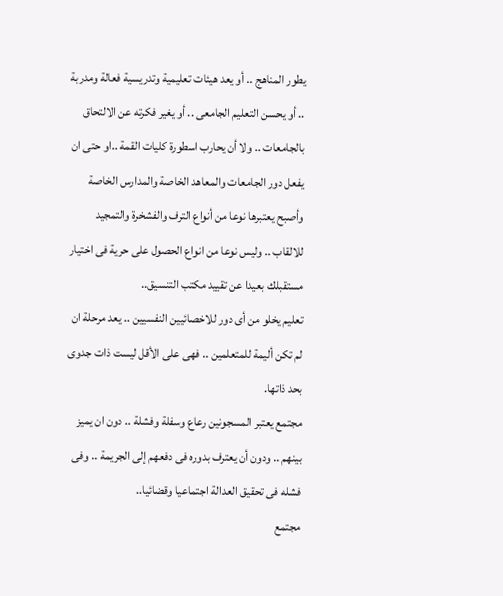يطور المناهج .. أو يعد هيئات تعليمية وتدريسية فعالة ومدربة .. أو يحسن التعليم الجامعى .. أو يغير فكرته عن الالتحاق بالجامعات .. ولا أن يحارب اسطورة كليات القمة ..او حتى ان يفعل دور الجامعات والمعاهد الخاصة والمدارس الخاصة
وأصبح يعتبرها نوعا من أنواع الترف والفشخرة والتمجيد للالقاب .. وليس نوعا من انواع الحصول على حرية فى اختيار مستقبلك بعيدا عن تقييد مكتب التنسيق..
تعليم يخلو من أى دور للاخصائيين النفسيين .. يعد مرحلة ان لم تكن أليمة للمتعلمين .. فهى على الأقل ليست ذات جدوى بحد ذاتها.
مجتمع يعتبر المسجونين رعاع وسفلة وفشلة .. دون ان يميز بينهم .. ودون أن يعترف بدوره فى دفعهم إلى الجريمة .. وفى فشله فى تحقيق العدالة اجتماعيا وقضائيا..
مجتمع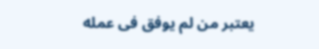يعتبر من لم يوفق فى عمله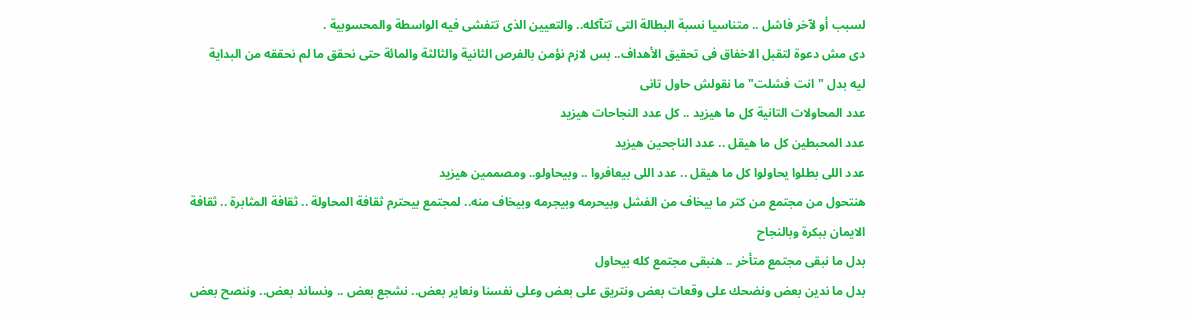لسبب أو لآخر فاشل .. متناسيا نسبة البطالة التى تتآكله.. والتعيين الذى تتفشى فيه الواسطة والمحسوبية .
دى مش دعوة لتقبل الاخفاق فى تحقيق الأهداف.. بس لازم نؤمن بالفرص الثانية والثالثة والمائة حتى نحقق ما لم نحققه من البداية
ليه بدل "انت فشلت" ما نقولش حاول تانى
عدد المحاولات التانية كل ما هيزيد .. كل عدد النجاحات هيزيد
عدد المحبطين كل ما هيقل .. عدد الناجحين هيزيد
عدد اللى بطلوا يحاولوا كل ما هيقل .. عدد اللى بيعافروا .. وبيحاولو.. ومصممين هيزيد
هنتحول من مجتمع من كتر ما بيخاف من الفشل وبيحرمه وبيجرمه وبيخاف منه.. لمجتمع بيحترم ثقافة المحاولة .. ثقافة المثابرة .. ثقافة الايمان ببكرة وبالنجاح
بدل ما نبقى مجتمع متأخر .. هنبقى مجتمع كله بيحاول
بدل ما ندين بعض ونضحك على وقعات بعض ونتريق على بعض وعلى نفسنا ونعاير بعض.. نشجع بعض .. ونساند بعض.. وننصح بعض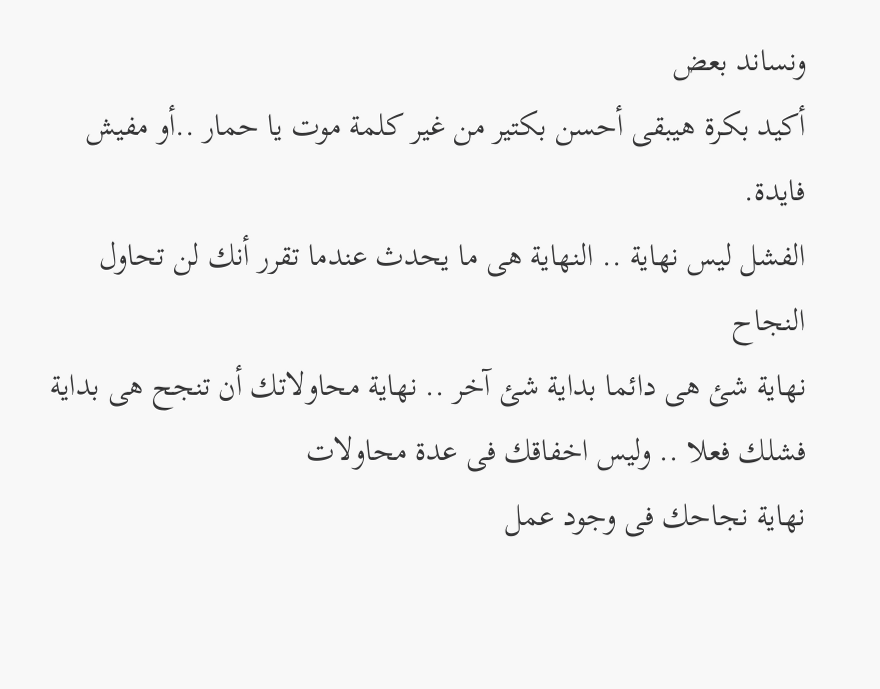ونساند بعض
أكيد بكرة هيبقى أحسن بكتير من غير كلمة موت يا حمار ..أو مفيش فايدة.
الفشل ليس نهاية .. النهاية هى ما يحدث عندما تقرر أنك لن تحاول النجاح
نهاية شئ هى دائما بداية شئ آخر .. نهاية محاولاتك أن تنجح هى بداية فشلك فعلا .. وليس اخفاقك فى عدة محاولات
نهاية نجاحك فى وجود عمل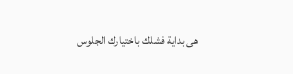هى بداية فشلك باختيارك الجلوس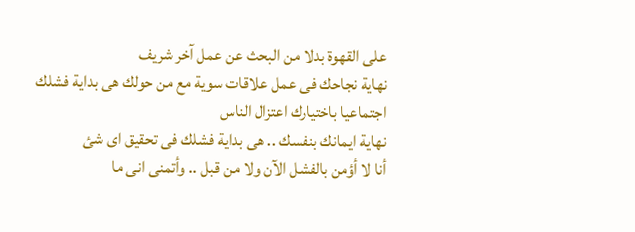على القهوة بدلا من البحث عن عمل آخر شريف
نهاية نجاحك فى عمل علاقات سوية مع من حولك هى بداية فشلك اجتماعيا باختيارك اعتزال الناس
نهاية ايمانك بنفسك .. هى بداية فشلك فى تحقيق اى شئ
أنا لا أؤمن بالفشل الآن ولا من قبل .. وأتمنى انى ما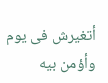أتغيرش فى يوم وأؤمن بيه